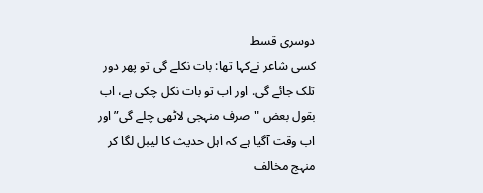دوسری قسط
کسی شاعر نےکہا تھا: بات نکلے گی تو پھر دور تلک جائے گی. اور اب تو بات نکل چکی ہے، اب بقول بعض "صرف منہجی لاٹھی چلے گی” اور اب وقت آگیا ہے کہ اہل حدیث کا لیبل لگا کر منہج مخالف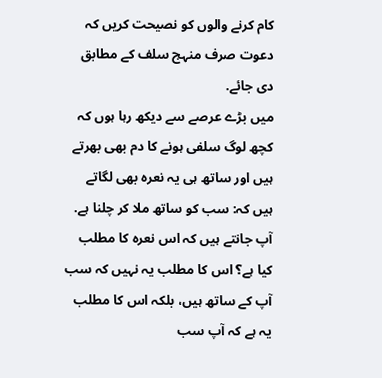کام کرنے والوں کو نصیحت کریں کہ دعوت صرف منہج سلف کے مطابق دی جائے.
میں بڑے عرصے سے دیکھ رہا ہوں کہ کچھ لوگ سلفی ہونے کا دم بھی بھرتے ہیں اور ساتھ ہی یہ نعرہ بھی لگاتے ہیں کہ: سب کو ساتھ ملا کر چلنا ہے.
آپ جانتے ہیں کہ اس نعرہ کا مطلب کیا ہے؟ اس کا مطلب یہ نہیں کہ سب آپ کے ساتھ ہیں، بلکہ اس کا مطلب یہ ہے کہ آپ سب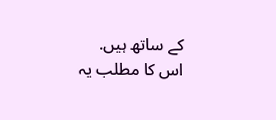کے ساتھ ہیں.
اس کا مطلب یہ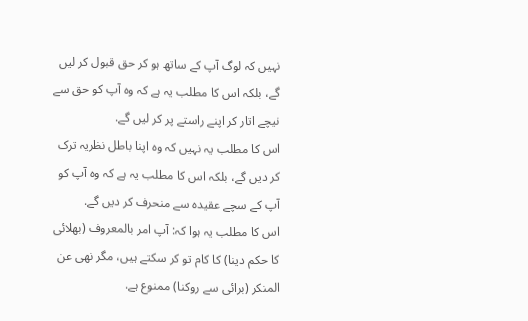نہیں کہ لوگ آپ کے ساتھ ہو کر حق قبول کر لیں گے، بلکہ اس کا مطلب یہ ہے کہ وہ آپ کو حق سے نیچے اتار کر اپنے راستے پر کر لیں گے.
اس کا مطلب یہ نہیں کہ وہ اپنا باطل نظریہ ترک کر دیں گے، بلکہ اس کا مطلب یہ ہے کہ وہ آپ کو آپ کے سچے عقیدہ سے منحرف کر دیں گے.
اس کا مطلب یہ ہوا کہ: آپ امر بالمعروف (بھلائی کا حکم دینا) کا کام تو کر سکتے ہیں، مگر نھی عن المنکر (برائی سے روکنا) ممنوع ہے.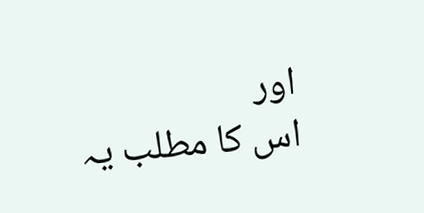اور
اس کا مطلب یہ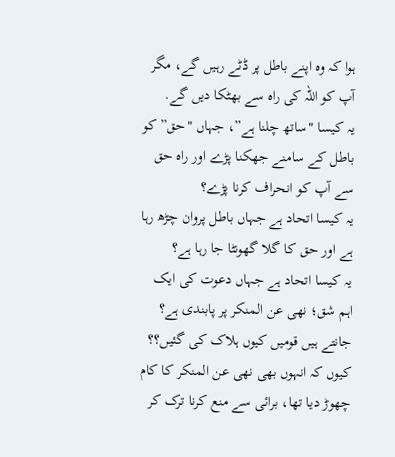ہوا کہ وہ اپنے باطل پر ڈٹے رہیں گے، مگر آپ کو اللہ کی راہ سے بھٹکا دیں گے.
یہ کیسا "ساتھ چلنا ہے”، جہاں "حق” کو باطل کے سامنے جھکنا پڑے اور راہ حق سے آپ کو انحراف کرنا پڑے؟
یہ کیسا اتحاد ہے جہاں باطل پروان چڑھ رہا ہے اور حق کا گلا گھونٹا جا رہا ہے؟
یہ کیسا اتحاد ہے جہاں دعوت کی ایک اہم شق؛ نھی عن المنكر پر پابندی ہے؟
جانتے ہیں قومیں کیوں ہلاک کی گئیں؟؟
کیوں کہ انہوں بھی نھی عن المنکر کا کام چھوڑ دیا تھا، برائی سے منع کرنا ترک کر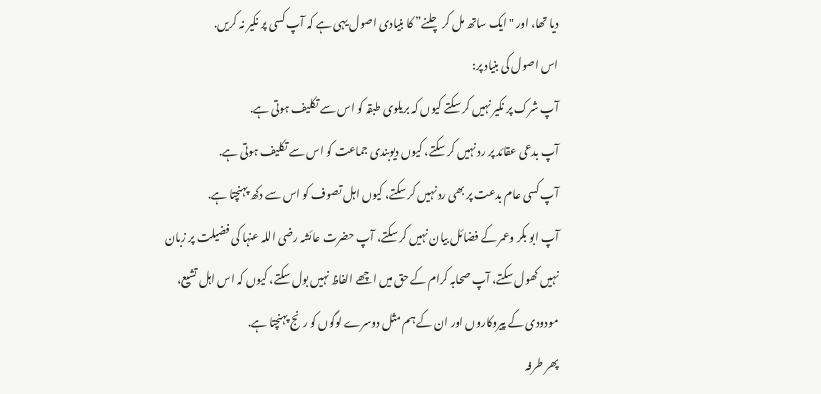دیا تھا، اور "ایک ساتھ مل کر چلنے” کا بنیادی اصول یہی ہے کہ آپ کسی پر نکیر نہ کریں.
اس اصول کی بنیاد پر:
آپ شرک پر نکیر نہیں کر سکتے کیوں کہ بریلوی طبقہ کو اس سے تکلیف ہوتی ہے.
آپ بدعی عقائد پر رد نہیں کر سکتے، کیوں دیوبندی جماعت کو اس سے تکلیف ہوتی ہے.
آپ کسی عام بدعت پر بھی رد نہیں کر سکتے، کیوں اہل تصوف کو اس سے دکھ پہنچتا ہے.
آپ ابو بکر وعمر کے فضائل بیان نہیں کر سکتے، آپ حضرت عائشہ رضی اللہ عنہا کی فضیلت پر زبان نہیں کھول سکتے، آپ صحابہ کرام کے حق میں اچھے الفاظ نہیں بول سکتے، کیوں کہ اس اہل تشیع، مودودی کے پیروکاروں اور ان کے ہم مثل دوسرے لوگوں کو رنج پہنچتا ہے.
پھر طرفہ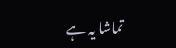تماشا یہ ہے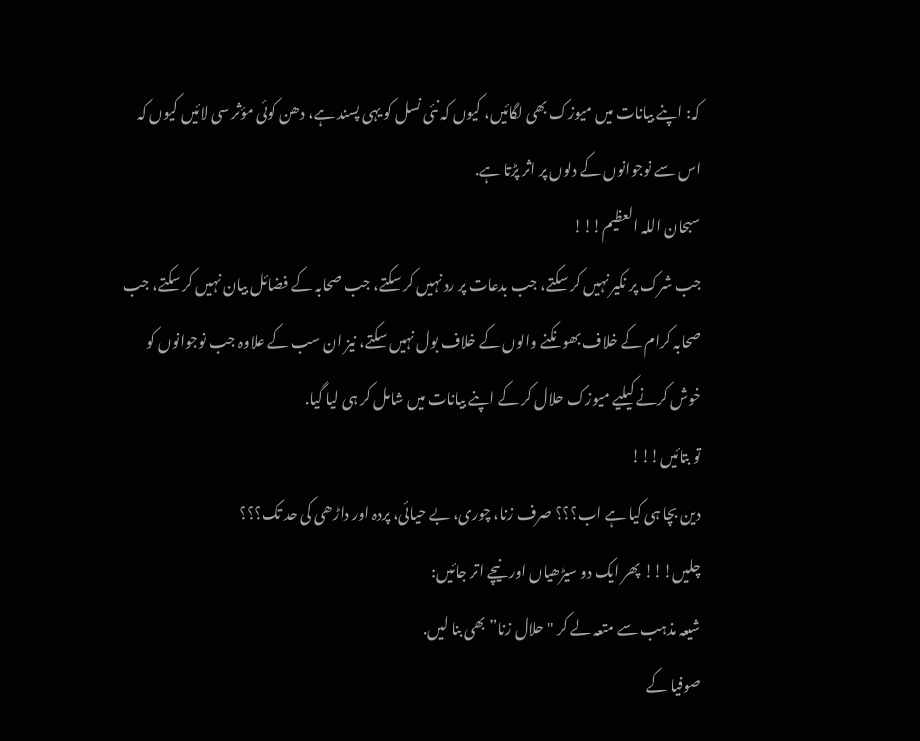کہ: اپنے بیانات میں میوزک بھی لگائیں، کیوں کہ نئی نسل کو یہی پسند ہے، دھن کوئی مؤثر سی لائیں کیوں کہ اس سے نوجوانوں کے دلوں پر اثر پڑتا ہے.
سبحان اللہ العظيم!!!
جب شرک پر نکیر نہیں کر سکتے، جب بدعات پر رد نہیں کر سکتے، جب صحابہ کے فضائل بیان نہیں کر سکتے، جب صحابہ کرام کے خلاف بھونکنے والوں کے خلاف بول نہیں سکتے، نیز ان سب کے علاوہ جب نوجوانوں کو خوش کرنے کیلیے میوزک حلال کر کے اپنے بیانات میں شامل کر ہی لیا گیا.
تو بتائیں!!!
دین بچا ہی کیا ہے اب؟؟؟ صرف زنا، چوری، بے حیائی، پردہ اور داڑھی کی حد تک؟؟؟
چلیں!!! پھر ایک دو سیڑھیاں اور نیچے اتر جائیں:
شیعہ مذہب سے متعہ لے کر "حلال زنا” بھی بنا لیں.
صوفیا کے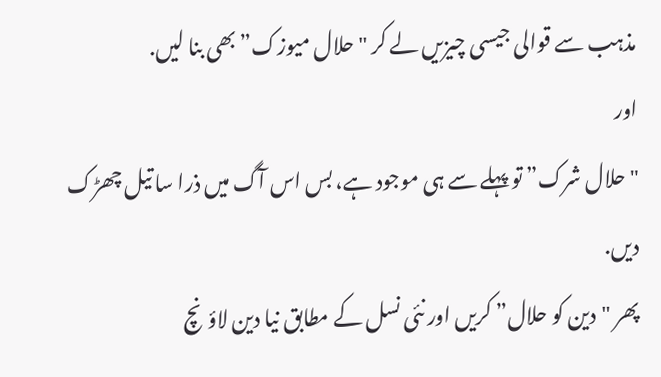مذہب سے قوالی جیسی چیزیں لے کر "حلال میوزک” بھی بنا لیں.
اور
"حلال شرک” تو پہلے سے ہی موجود ہے، بس اس آگ میں ذرا سا تیل چھڑک دیں.
پھر "دین کو حلال” کریں اور نئی نسل کے مطابق نیا دین لاؤنچ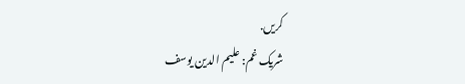کریں.
شریک غم: علیم الدین یوسف